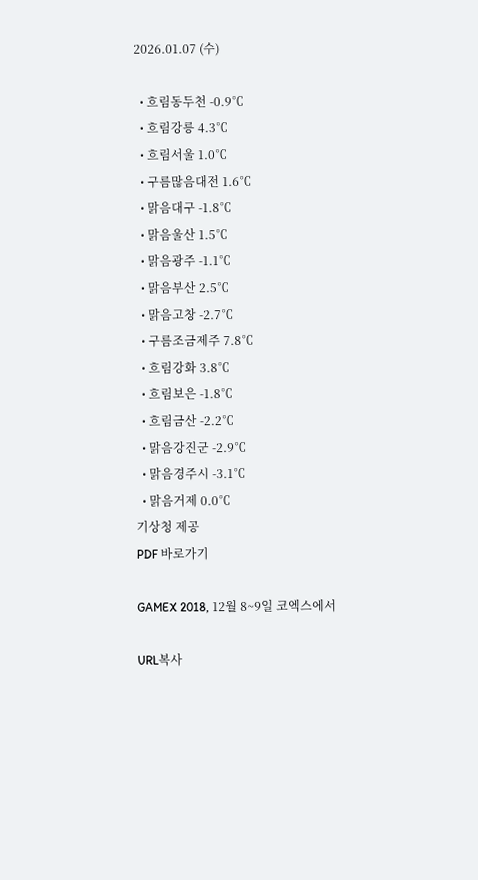2026.01.07 (수)

  • 흐림동두천 -0.9℃
  • 흐림강릉 4.3℃
  • 흐림서울 1.0℃
  • 구름많음대전 1.6℃
  • 맑음대구 -1.8℃
  • 맑음울산 1.5℃
  • 맑음광주 -1.1℃
  • 맑음부산 2.5℃
  • 맑음고창 -2.7℃
  • 구름조금제주 7.8℃
  • 흐림강화 3.8℃
  • 흐림보은 -1.8℃
  • 흐림금산 -2.2℃
  • 맑음강진군 -2.9℃
  • 맑음경주시 -3.1℃
  • 맑음거제 0.0℃
기상청 제공
PDF 바로가기

GAMEX 2018, 12월 8~9일 코엑스에서

URL복사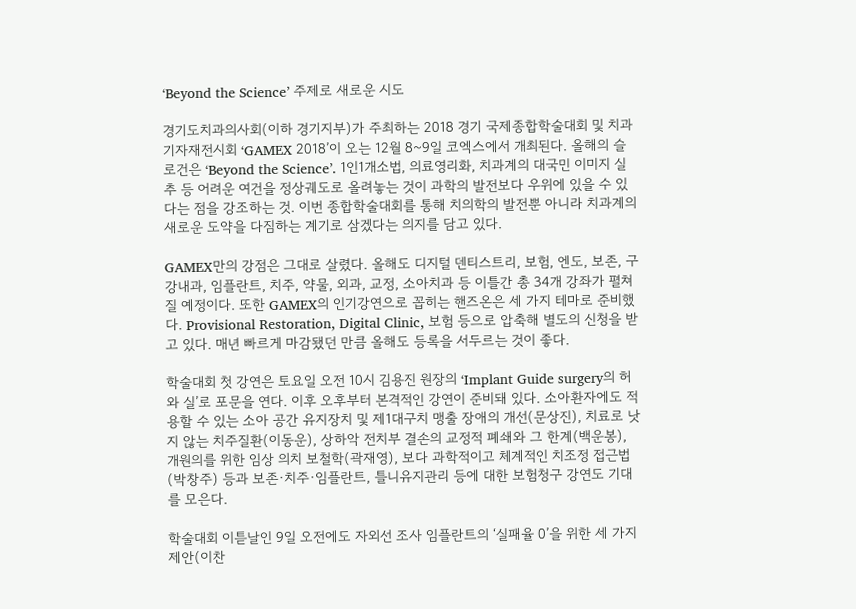‘Beyond the Science’ 주제로 새로운 시도

경기도치과의사회(이하 경기지부)가 주최하는 2018 경기 국제종합학술대회 및 치과기자재전시회 ‘GAMEX 2018’이 오는 12월 8~9일 코엑스에서 개최된다. 올해의 슬로건은 ‘Beyond the Science’. 1인1개소법, 의료영리화, 치과계의 대국민 이미지 실추 등 어려운 여건을 정상궤도로 올려놓는 것이 과학의 발전보다 우위에 있을 수 있다는 점을 강조하는 것. 이번 종합학술대회를 통해 치의학의 발전뿐 아니라 치과계의 새로운 도약을 다짐하는 계기로 삼겠다는 의지를 담고 있다.

GAMEX만의 강점은 그대로 살렸다. 올해도 디지털 덴티스트리, 보험, 엔도, 보존, 구강내과, 임플란트, 치주, 약물, 외과, 교정, 소아치과 등 이틀간 총 34개 강좌가 펼쳐질 예정이다. 또한 GAMEX의 인기강연으로 꼽히는 핸즈온은 세 가지 테마로 준비했다. Provisional Restoration, Digital Clinic, 보험 등으로 압축해 별도의 신청을 받고 있다. 매년 빠르게 마감됐던 만큼 올해도 등록을 서두르는 것이 좋다.

학술대회 첫 강연은 토요일 오전 10시 김용진 원장의 ‘Implant Guide surgery의 허와 실’로 포문을 연다. 이후 오후부터 본격적인 강연이 준비돼 있다. 소아환자에도 적용할 수 있는 소아 공간 유지장치 및 제1대구치 맹출 장애의 개선(문상진), 치료로 낫지 않는 치주질환(이동운), 상하악 전치부 결손의 교정적 폐쇄와 그 한계(백운봉), 개원의를 위한 임상 의치 보철학(곽재영), 보다 과학적이고 체계적인 치조정 접근법(박창주) 등과 보존·치주·임플란트, 틀니유지관리 등에 대한 보험청구 강연도 기대를 모은다.

학술대회 이튿날인 9일 오전에도 자외선 조사 임플란트의 ‘실패율 0’을 위한 세 가지 제안(이찬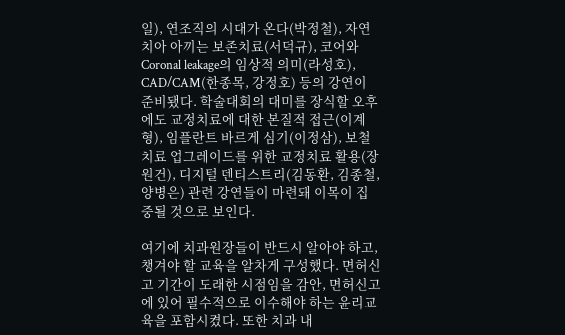일), 연조직의 시대가 온다(박정철), 자연치아 아끼는 보존치료(서덕규), 코어와 Coronal leakage의 임상적 의미(라성호), CAD/CAM(한종목, 강정호) 등의 강연이 준비됐다. 학술대회의 대미를 장식할 오후에도 교정치료에 대한 본질적 접근(이계형), 임플란트 바르게 심기(이정삼), 보철치료 업그레이드를 위한 교정치료 활용(장원건), 디지털 덴티스트리(김동환, 김종철, 양병은) 관련 강연들이 마련돼 이목이 집중될 것으로 보인다.

여기에 치과원장들이 반드시 알아야 하고, 챙겨야 할 교육을 알차게 구성했다. 면허신고 기간이 도래한 시점임을 감안, 면허신고에 있어 필수적으로 이수해야 하는 윤리교육을 포함시켰다. 또한 치과 내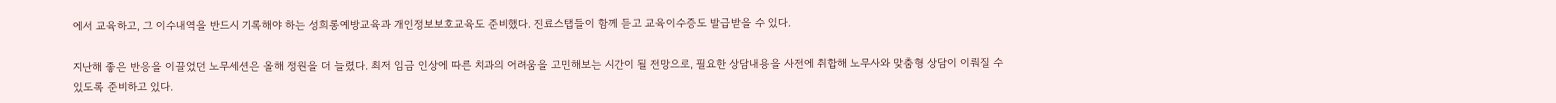에서 교육하고, 그 이수내역을 반드시 기록해야 하는 성희롱예방교육과 개인정보보호교육도 준비했다. 진료스탭들이 함께 듣고 교육이수증도 발급받을 수 있다.

지난해 좋은 반응을 이끌었던 노무세션은 올해 정원을 더 늘렸다. 최저 임금 인상에 따른 치과의 어려움을 고민해보는 시간이 될 전망으로, 필요한 상담내용을 사전에 취합해 노무사와 맞춤형 상담이 이뤄질 수 있도록 준비하고 있다.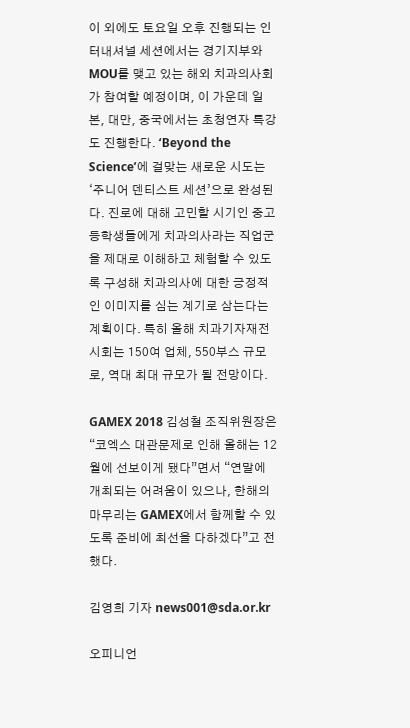이 외에도 토요일 오후 진행되는 인터내셔널 세션에서는 경기지부와 MOU를 맺고 있는 해외 치과의사회가 참여할 예정이며, 이 가운데 일본, 대만, 중국에서는 초청연자 특강도 진행한다. ‘Beyond the Science’에 걸맞는 새로운 시도는 ‘주니어 덴티스트 세션’으로 완성된다. 진로에 대해 고민할 시기인 중고등학생들에게 치과의사라는 직업군을 제대로 이해하고 체험할 수 있도록 구성해 치과의사에 대한 긍정적인 이미지를 심는 계기로 삼는다는 계획이다. 특히 올해 치과기자재전시회는 150여 업체, 550부스 규모로, 역대 최대 규모가 될 전망이다.

GAMEX 2018 김성철 조직위원장은 “코엑스 대관문제로 인해 올해는 12월에 선보이게 됐다”면서 “연말에 개최되는 어려움이 있으나, 한해의 마무리는 GAMEX에서 함께할 수 있도록 준비에 최선을 다하겠다”고 전했다.

김영희 기자 news001@sda.or.kr

오피니언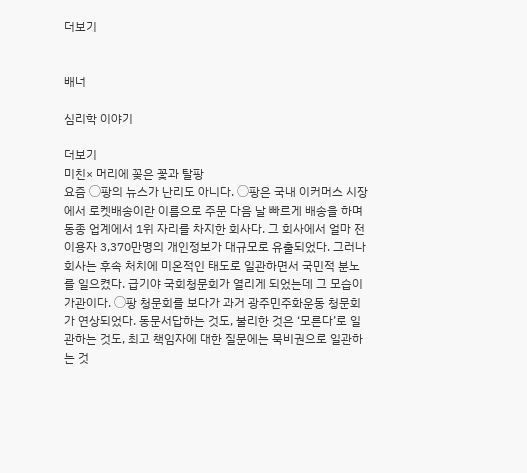더보기


배너

심리학 이야기

더보기
미친× 머리에 꽂은 꽃과 탈팡
요즘 ◯팡의 뉴스가 난리도 아니다. ◯팡은 국내 이커머스 시장에서 로켓배송이란 이름으로 주문 다음 날 빠르게 배송을 하며 동종 업계에서 1위 자리를 차지한 회사다. 그 회사에서 얼마 전 이용자 3,370만명의 개인정보가 대규모로 유출되었다. 그러나 회사는 후속 처치에 미온적인 태도로 일관하면서 국민적 분노를 일으켰다. 급기야 국회청문회가 열리게 되었는데 그 모습이 가관이다. ◯팡 청문회를 보다가 과거 광주민주화운동 청문회가 연상되었다. 동문서답하는 것도, 불리한 것은 ‘모른다’로 일관하는 것도, 최고 책임자에 대한 질문에는 묵비권으로 일관하는 것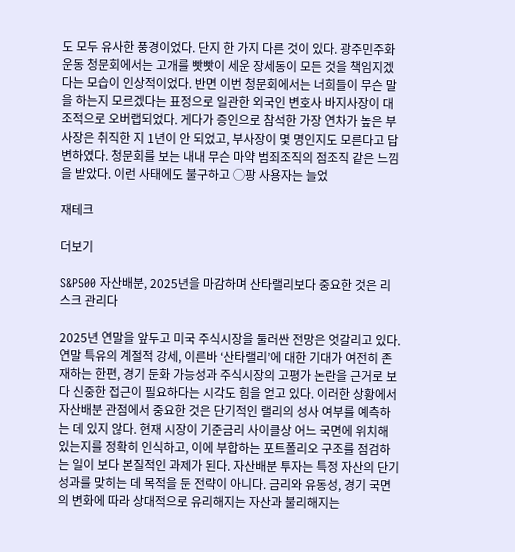도 모두 유사한 풍경이었다. 단지 한 가지 다른 것이 있다. 광주민주화운동 청문회에서는 고개를 빳빳이 세운 장세동이 모든 것을 책임지겠다는 모습이 인상적이었다. 반면 이번 청문회에서는 너희들이 무슨 말을 하는지 모르겠다는 표정으로 일관한 외국인 변호사 바지사장이 대조적으로 오버랩되었다. 게다가 증인으로 참석한 가장 연차가 높은 부사장은 취직한 지 1년이 안 되었고, 부사장이 몇 명인지도 모른다고 답변하였다. 청문회를 보는 내내 무슨 마약 범죄조직의 점조직 같은 느낌을 받았다. 이런 사태에도 불구하고 ◯팡 사용자는 늘었

재테크

더보기

S&P500 자산배분, 2025년을 마감하며 산타랠리보다 중요한 것은 리스크 관리다

2025년 연말을 앞두고 미국 주식시장을 둘러싼 전망은 엇갈리고 있다. 연말 특유의 계절적 강세, 이른바 ‘산타랠리’에 대한 기대가 여전히 존재하는 한편, 경기 둔화 가능성과 주식시장의 고평가 논란을 근거로 보다 신중한 접근이 필요하다는 시각도 힘을 얻고 있다. 이러한 상황에서 자산배분 관점에서 중요한 것은 단기적인 랠리의 성사 여부를 예측하는 데 있지 않다. 현재 시장이 기준금리 사이클상 어느 국면에 위치해 있는지를 정확히 인식하고, 이에 부합하는 포트폴리오 구조를 점검하는 일이 보다 본질적인 과제가 된다. 자산배분 투자는 특정 자산의 단기성과를 맞히는 데 목적을 둔 전략이 아니다. 금리와 유동성, 경기 국면의 변화에 따라 상대적으로 유리해지는 자산과 불리해지는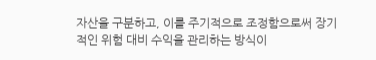자산을 구분하고, 이를 주기적으로 조정함으로써 장기적인 위험 대비 수익을 관리하는 방식이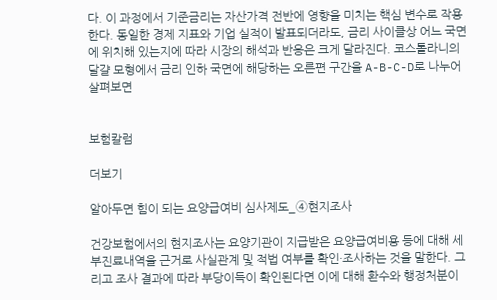다. 이 과정에서 기준금리는 자산가격 전반에 영향을 미치는 핵심 변수로 작용한다. 동일한 경제 지표와 기업 실적이 발표되더라도, 금리 사이클상 어느 국면에 위치해 있는지에 따라 시장의 해석과 반응은 크게 달라진다. 코스톨라니의 달걀 모형에서 금리 인하 국면에 해당하는 오른편 구간을 A-B-C-D로 나누어 살펴보면


보험칼럼

더보기

알아두면 힘이 되는 요양급여비 심사제도_④현지조사

건강보험에서의 현지조사는 요양기관이 지급받은 요양급여비용 등에 대해 세부진료내역을 근거로 사실관계 및 적법 여부를 확인·조사하는 것을 말한다. 그리고 조사 결과에 따라 부당이득이 확인된다면 이에 대해 환수와 행정처분이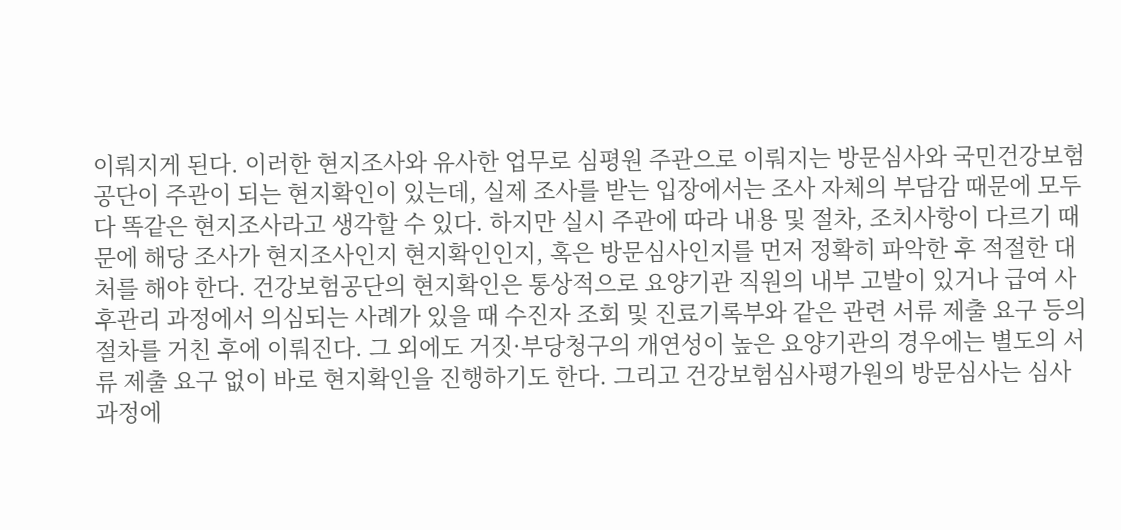이뤄지게 된다. 이러한 현지조사와 유사한 업무로 심평원 주관으로 이뤄지는 방문심사와 국민건강보험공단이 주관이 되는 현지확인이 있는데, 실제 조사를 받는 입장에서는 조사 자체의 부담감 때문에 모두 다 똑같은 현지조사라고 생각할 수 있다. 하지만 실시 주관에 따라 내용 및 절차, 조치사항이 다르기 때문에 해당 조사가 현지조사인지 현지확인인지, 혹은 방문심사인지를 먼저 정확히 파악한 후 적절한 대처를 해야 한다. 건강보험공단의 현지확인은 통상적으로 요양기관 직원의 내부 고발이 있거나 급여 사후관리 과정에서 의심되는 사례가 있을 때 수진자 조회 및 진료기록부와 같은 관련 서류 제출 요구 등의 절차를 거친 후에 이뤄진다. 그 외에도 거짓·부당청구의 개연성이 높은 요양기관의 경우에는 별도의 서류 제출 요구 없이 바로 현지확인을 진행하기도 한다. 그리고 건강보험심사평가원의 방문심사는 심사과정에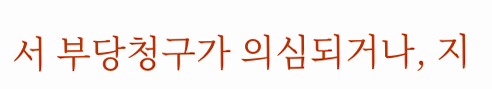서 부당청구가 의심되거나, 지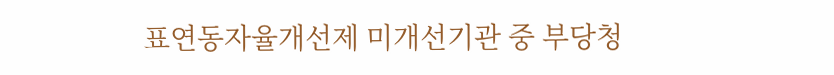표연동자율개선제 미개선기관 중 부당청